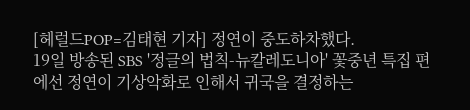[헤럴드POP=김태현 기자] 정연이 중도하차했다.
19일 방송된 SBS '정글의 법칙-뉴칼레도니아' 꽃중년 특집 편에선 정연이 기상악화로 인해서 귀국을 결정하는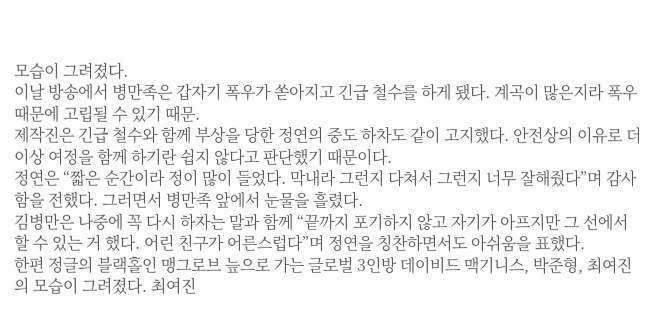모습이 그려졌다.
이날 방송에서 병만족은 갑자기 폭우가 쏟아지고 긴급 철수를 하게 됐다. 계곡이 많은지라 폭우 때문에 고립될 수 있기 때문.
제작진은 긴급 철수와 함께 부상을 당한 정연의 중도 하차도 같이 고지했다. 안전상의 이유로 더 이상 여정을 함께 하기란 쉽지 않다고 판단했기 때문이다.
정연은 “짧은 순간이라 정이 많이 들었다. 막내라 그런지 다쳐서 그런지 너무 잘해줬다”며 감사함을 전했다. 그러면서 병만족 앞에서 눈물을 흘렸다.
김병만은 나중에 꼭 다시 하자는 말과 함께 “끝까지 포기하지 않고 자기가 아프지만 그 선에서 할 수 있는 거 했다. 어린 친구가 어른스럽다”며 정연을 칭찬하면서도 아쉬움을 표했다.
한편 정글의 블랙홀인 맹그로브 늪으로 가는 글로벌 3인방 데이비드 맥기니스, 박준형, 최여진의 모습이 그려졌다. 최여진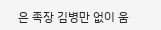은 족장 김병만 없이 움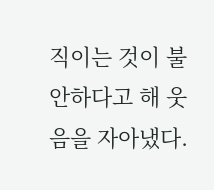직이는 것이 불안하다고 해 웃음을 자아냈다.